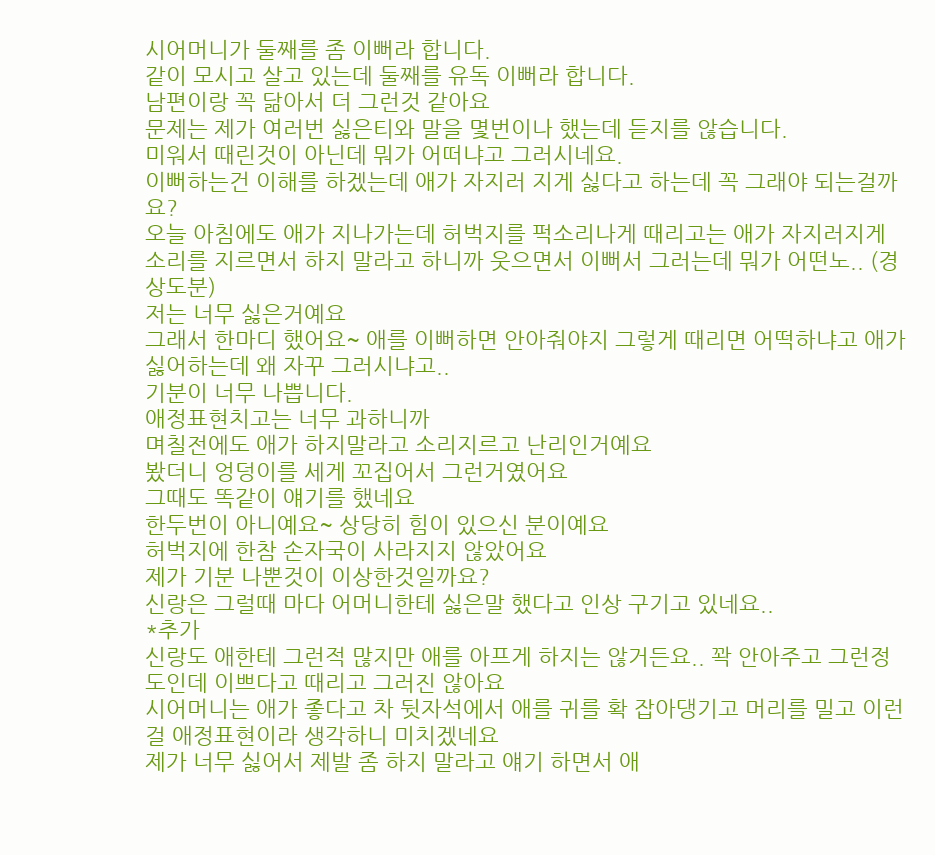시어머니가 둘째를 좀 이뻐라 합니다.
같이 모시고 살고 있는데 둘째를 유독 이뻐라 합니다.
남편이랑 꼭 닮아서 더 그런것 같아요
문제는 제가 여러번 싫은티와 말을 몇번이나 했는데 듣지를 않습니다.
미워서 때린것이 아닌데 뭐가 어떠냐고 그러시네요.
이뻐하는건 이해를 하겠는데 애가 자지러 지게 싫다고 하는데 꼭 그래야 되는걸까요?
오늘 아침에도 애가 지나가는데 허벅지를 퍽소리나게 때리고는 애가 자지러지게 소리를 지르면서 하지 말라고 하니까 웃으면서 이뻐서 그러는데 뭐가 어떤노.. (경상도분)
저는 너무 싫은거예요
그래서 한마디 했어요~ 애를 이뻐하면 안아줘야지 그렇게 때리면 어떡하냐고 애가 싫어하는데 왜 자꾸 그러시냐고..
기분이 너무 나쁩니다.
애정표현치고는 너무 과하니까
며칠전에도 애가 하지말라고 소리지르고 난리인거예요
봤더니 엉덩이를 세게 꼬집어서 그런거였어요
그때도 똑같이 얘기를 했네요
한두번이 아니예요~ 상당히 힘이 있으신 분이예요
허벅지에 한참 손자국이 사라지지 않았어요
제가 기분 나뿐것이 이상한것일까요?
신랑은 그럴때 마다 어머니한테 싫은말 했다고 인상 구기고 있네요..
*추가
신랑도 애한테 그런적 많지만 애를 아프게 하지는 않거든요.. 꽉 안아주고 그런정도인데 이쁘다고 때리고 그러진 않아요
시어머니는 애가 좋다고 차 뒷자석에서 애를 귀를 확 잡아댕기고 머리를 밀고 이런걸 애정표현이라 생각하니 미치겠네요
제가 너무 싫어서 제발 좀 하지 말라고 얘기 하면서 애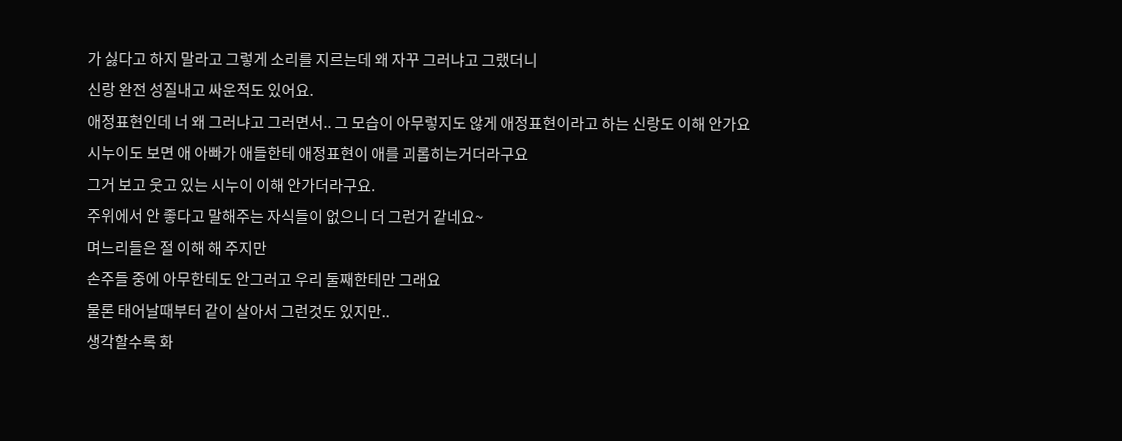가 싫다고 하지 말라고 그렇게 소리를 지르는데 왜 자꾸 그러냐고 그랬더니
신랑 완전 성질내고 싸운적도 있어요.
애정표현인데 너 왜 그러냐고 그러면서.. 그 모습이 아무렇지도 않게 애정표현이라고 하는 신랑도 이해 안가요
시누이도 보면 애 아빠가 애들한테 애정표현이 애를 괴롭히는거더라구요
그거 보고 웃고 있는 시누이 이해 안가더라구요.
주위에서 안 좋다고 말해주는 자식들이 없으니 더 그런거 같네요~
며느리들은 절 이해 해 주지만
손주들 중에 아무한테도 안그러고 우리 둘째한테만 그래요
물론 태어날때부터 같이 살아서 그런것도 있지만..
생각할수록 화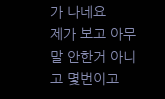가 나네요
제가 보고 아무말 안한거 아니고 몇번이고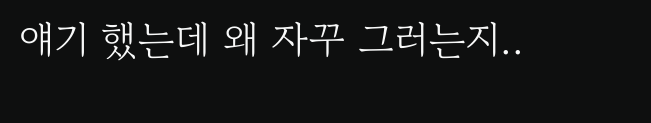얘기 했는데 왜 자꾸 그러는지..